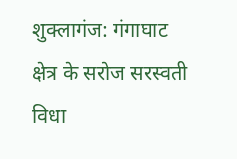शुक्लागंज: गंगाघाट क्षेत्र के सरोज सरस्वती विधा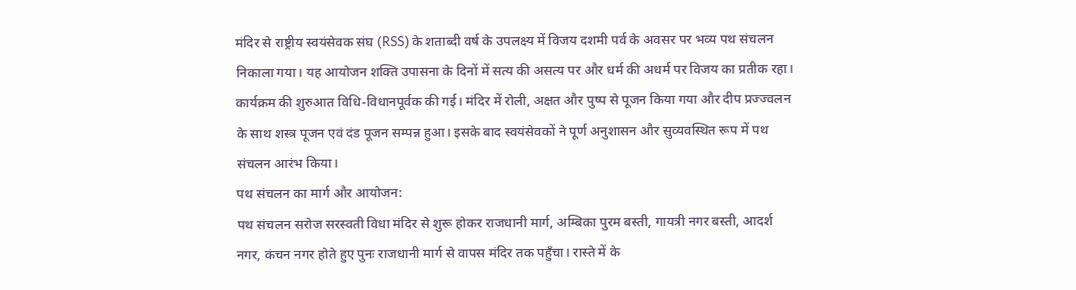मंदिर से राष्ट्रीय स्वयंसेवक संघ (RSS) के शताब्दी वर्ष के उपलक्ष्य में विजय दशमी पर्व के अवसर पर भव्य पथ संचलन निकाला गया। यह आयोजन शक्ति उपासना के दिनों में सत्य की असत्य पर और धर्म की अधर्म पर विजय का प्रतीक रहा।
कार्यक्रम की शुरुआत विधि-विधानपूर्वक की गई। मंदिर में रोली, अक्षत और पुष्प से पूजन किया गया और दीप प्रज्ज्वलन के साथ शस्त्र पूजन एवं दंड पूजन सम्पन्न हुआ। इसके बाद स्वयंसेवकों ने पूर्ण अनुशासन और सुव्यवस्थित रूप में पथ संचलन आरंभ किया।
पथ संचलन का मार्ग और आयोजन:
पथ संचलन सरोज सरस्वती विधा मंदिर से शुरू होकर राजधानी मार्ग, अम्बिका पुरम बस्ती, गायत्री नगर बस्ती, आदर्श नगर, कंचन नगर होते हुए पुनः राजधानी मार्ग से वापस मंदिर तक पहुँचा। रास्ते में के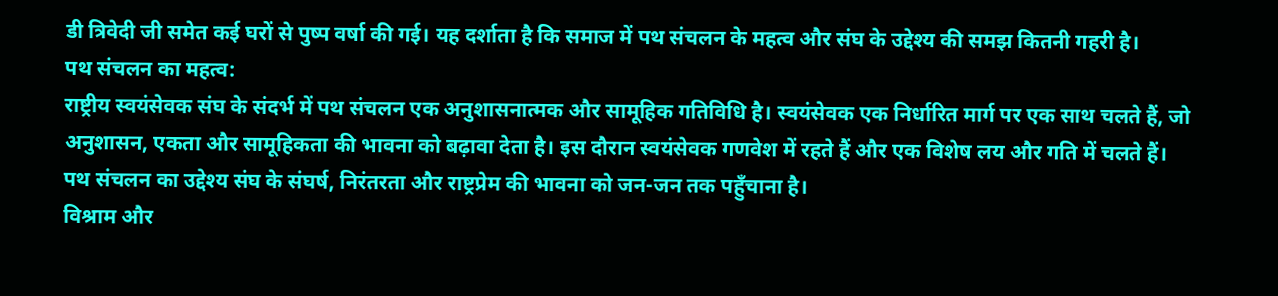डी त्रिवेदी जी समेत कई घरों से पुष्प वर्षा की गई। यह दर्शाता है कि समाज में पथ संचलन के महत्व और संघ के उद्देश्य की समझ कितनी गहरी है।
पथ संचलन का महत्व:
राष्ट्रीय स्वयंसेवक संघ के संदर्भ में पथ संचलन एक अनुशासनात्मक और सामूहिक गतिविधि है। स्वयंसेवक एक निर्धारित मार्ग पर एक साथ चलते हैं, जो अनुशासन, एकता और सामूहिकता की भावना को बढ़ावा देता है। इस दौरान स्वयंसेवक गणवेश में रहते हैं और एक विशेष लय और गति में चलते हैं। पथ संचलन का उद्देश्य संघ के संघर्ष, निरंतरता और राष्ट्रप्रेम की भावना को जन-जन तक पहुँचाना है।
विश्राम और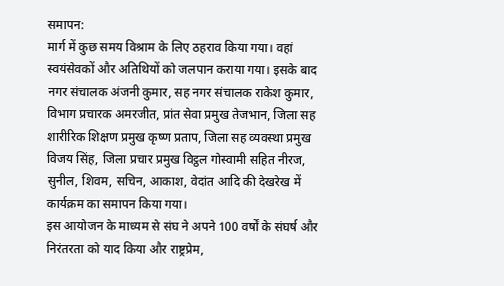समापन:
मार्ग में कुछ समय विश्राम के लिए ठहराव किया गया। वहां स्वयंसेवकों और अतिथियों को जलपान कराया गया। इसके बाद नगर संचालक अंजनी कुमार, सह नगर संचालक राकेश कुमार, विभाग प्रचारक अमरजीत, प्रांत सेवा प्रमुख तेजभान, जिला सह शारीरिक शिक्षण प्रमुख कृष्ण प्रताप, जिला सह व्यवस्था प्रमुख विजय सिंह, जिला प्रचार प्रमुख विट्ठल गोस्वामी सहित नीरज, सुनील, शिवम, सचिन, आकाश, वेदांत आदि की देखरेख में कार्यक्रम का समापन किया गया।
इस आयोजन के माध्यम से संघ ने अपने 100 वर्षों के संघर्ष और निरंतरता को याद किया और राष्ट्रप्रेम,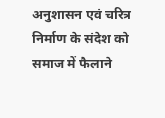अनुशासन एवं चरित्र निर्माण के संदेश को समाज में फैलाने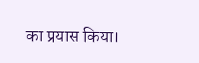का प्रयास किया।